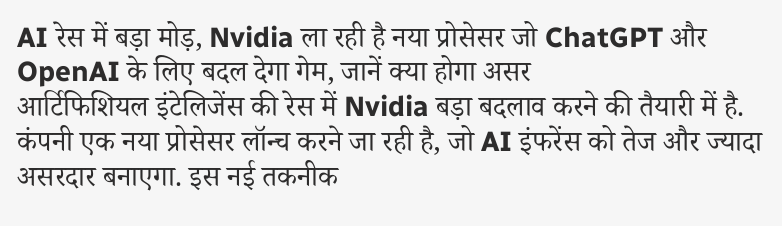AI रेस में बड़ा मोड़, Nvidia ला रही है नया प्रोसेसर जो ChatGPT और OpenAI के लिए बदल देगा गेम, जानें क्या होगा असर
आर्टिफिशियल इंटेलिजेंस की रेस में Nvidia बड़ा बदलाव करने की तैयारी में है. कंपनी एक नया प्रोसेसर लॉन्च करने जा रही है, जो AI इंफरेंस को तेज और ज्यादा असरदार बनाएगा. इस नई तकनीक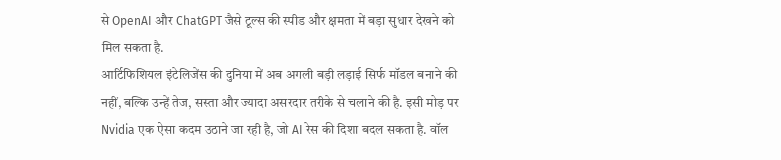से OpenAI और ChatGPT जैसे टूल्स की स्पीड और क्षमता में बड़ा सुधार देखने को मिल सकता है.
आर्टिफिशियल इंटेलिजेंस की दुनिया में अब अगली बड़ी लड़ाई सिर्फ मॉडल बनाने की नहीं, बल्कि उन्हें तेज, सस्ता और ज्यादा असरदार तरीके से चलाने की है. इसी मोड़ पर Nvidia एक ऐसा कदम उठाने जा रही है, जो AI रेस की दिशा बदल सकता है. वॉल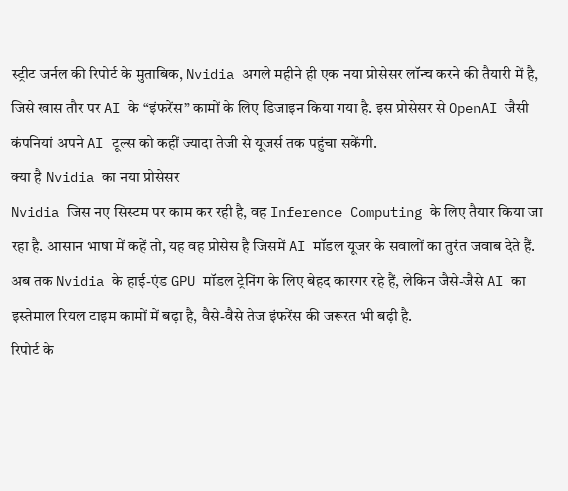स्ट्रीट जर्नल की रिपोर्ट के मुताबिक, Nvidia अगले महीने ही एक नया प्रोसेसर लॉन्च करने की तैयारी में है, जिसे खास तौर पर AI के “इंफरेंस” कामों के लिए डिजाइन किया गया है. इस प्रोसेसर से OpenAI जैसी कंपनियां अपने AI टूल्स को कहीं ज्यादा तेजी से यूजर्स तक पहुंचा सकेंगी.
क्या है Nvidia का नया प्रोसेसर
Nvidia जिस नए सिस्टम पर काम कर रही है, वह Inference Computing के लिए तैयार किया जा रहा है. आसान भाषा में कहें तो, यह वह प्रोसेस है जिसमें AI मॉडल यूजर के सवालों का तुरंत जवाब देते हैं. अब तक Nvidia के हाई-एंड GPU मॉडल ट्रेनिंग के लिए बेहद कारगर रहे हैं, लेकिन जैसे-जैसे AI का इस्तेमाल रियल टाइम कामों में बढ़ा है, वैसे-वैसे तेज इंफरेंस की जरूरत भी बढ़ी है.
रिपोर्ट के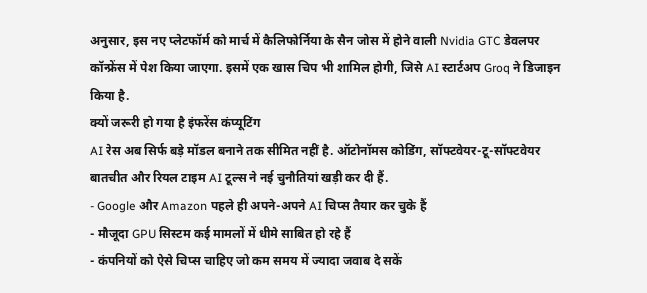अनुसार, इस नए प्लेटफॉर्म को मार्च में कैलिफोर्निया के सैन जोस में होने वाली Nvidia GTC डेवलपर कॉन्फ्रेंस में पेश किया जाएगा. इसमें एक खास चिप भी शामिल होगी, जिसे AI स्टार्टअप Groq ने डिजाइन किया है.
क्यों जरूरी हो गया है इंफरेंस कंप्यूटिंग
AI रेस अब सिर्फ बड़े मॉडल बनाने तक सीमित नहीं है. ऑटोनॉमस कोडिंग, सॉफ्टवेयर-टू-सॉफ्टवेयर बातचीत और रियल टाइम AI टूल्स ने नई चुनौतियां खड़ी कर दी हैं.
- Google और Amazon पहले ही अपने-अपने AI चिप्स तैयार कर चुके हैं
- मौजूदा GPU सिस्टम कई मामलों में धीमे साबित हो रहे हैं
- कंपनियों को ऐसे चिप्स चाहिए जो कम समय में ज्यादा जवाब दे सकें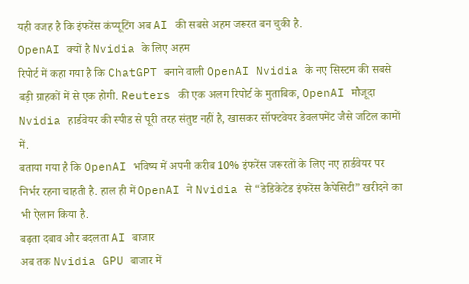यही वजह है कि इंफरेंस कंप्यूटिंग अब AI की सबसे अहम जरूरत बन चुकी है.
OpenAI क्यों है Nvidia के लिए अहम
रिपोर्ट में कहा गया है कि ChatGPT बनाने वाली OpenAI Nvidia के नए सिस्टम की सबसे बड़ी ग्राहकों में से एक होगी. Reuters की एक अलग रिपोर्ट के मुताबिक, OpenAI मौजूदा Nvidia हार्डवेयर की स्पीड से पूरी तरह संतुष्ट नहीं है, खासकर सॉफ्टवेयर डेवलपमेंट जैसे जटिल कामों में.
बताया गया है कि OpenAI भविष्य में अपनी करीब 10% इंफरेंस जरूरतों के लिए नए हार्डवेयर पर निर्भर रहना चाहती है. हाल ही में OpenAI ने Nvidia से “डेडिकेटेड इंफरेंस कैपेसिटी” खरीदने का भी ऐलान किया है.
बढ़ता दबाव और बदलता AI बाजार
अब तक Nvidia GPU बाजार में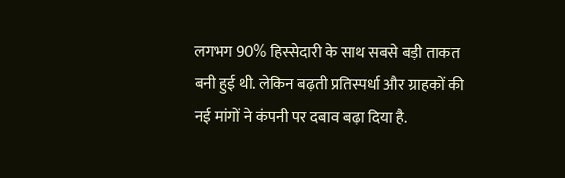लगभग 90% हिस्सेदारी के साथ सबसे बड़ी ताकत बनी हुई थी. लेकिन बढ़ती प्रतिस्पर्धा और ग्राहकों की नई मांगों ने कंपनी पर दबाव बढ़ा दिया है.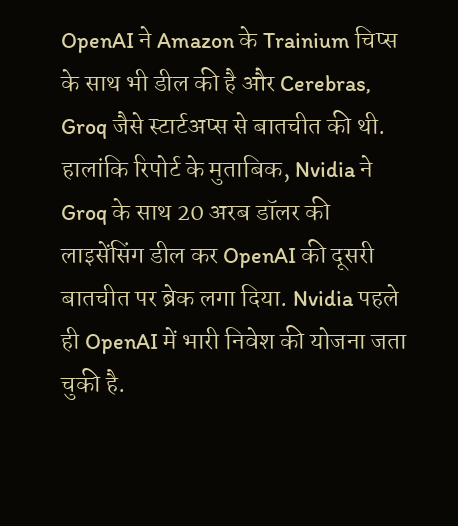OpenAI ने Amazon के Trainium चिप्स के साथ भी डील की है और Cerebras, Groq जैसे स्टार्टअप्स से बातचीत की थी.
हालांकि रिपोर्ट के मुताबिक, Nvidia ने Groq के साथ 20 अरब डॉलर की लाइसेंसिंग डील कर OpenAI की दूसरी बातचीत पर ब्रेक लगा दिया. Nvidia पहले ही OpenAI में भारी निवेश की योजना जता चुकी है.